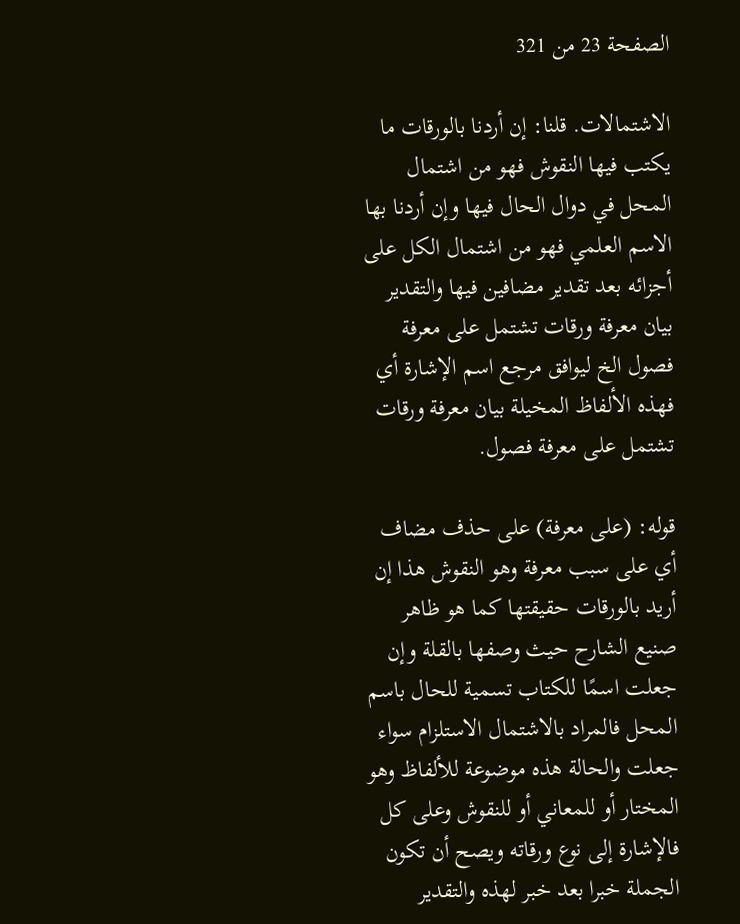الصفحة 23 من 321

الاشتمالات. قلنا: إن أردنا بالورقات ما يكتب فيها النقوش فهو من اشتمال المحل في دوال الحال فيها وإن أردنا بها الاسم العلمي فهو من اشتمال الكل على أجزائه بعد تقدير مضافين فيها والتقدير بيان معرفة ورقات تشتمل على معرفة فصول الخ ليوافق مرجع اسم الإشارة أي فهذه الألفاظ المخيلة بيان معرفة ورقات تشتمل على معرفة فصول.

قوله: (على معرفة) على حذف مضاف أي على سبب معرفة وهو النقوش هذا إن أريد بالورقات حقيقتها كما هو ظاهر صنيع الشارح حيث وصفها بالقلة وإن جعلت اسمًا للكتاب تسمية للحال باسم المحل فالمراد بالاشتمال الاستلزام سواء جعلت والحالة هذه موضوعة للألفاظ وهو المختار أو للمعاني أو للنقوش وعلى كل فالإشارة إلى نوع ورقاته ويصح أن تكون الجملة خبرا بعد خبر لهذه والتقدير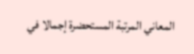المعاني المرتبة المستحضرة إجمالا في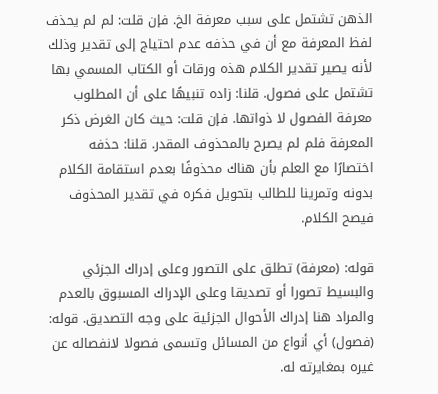الذهن تشتمل على سبب معرفة الخ. فإن قلت: لم لم يحذف لفظ المعرفة مع أن في حذفه عدم احتياج إلى تقدير وذلك لأنه يصير تقدير الكلام هذه ورقات أو الكتاب المسمي بها تشتمل على فصول. قلنا: زاده تنبيهًا على أن المطلوب معرفة الفصول لا ذواتها. فإن قلت: حيث كان الغرض ذكر المعرفة فلم لم يصرح بالمحذوف المقدر. قلنا: حذفه اختصارًا مع العلم بأن هناك محذوفًا بعدم استقامة الكلام بدونه وتمرينا للطالب بتحويل فكره في تقدير المحذوف فيصح الكلام.

قوله: (معرفة) تطلق على التصور وعلى إدراك الجزئي والبسيط تصورا أو تصديقا وعلى الإدراك المسبوق بالعدم والمراد هنا إدراك الأحوال الجزئية على وجه التصديق. قوله: (فصول) أي أنواع من المسائل وتسمى فصولا لانفصاله عن غيره بمغايرته له.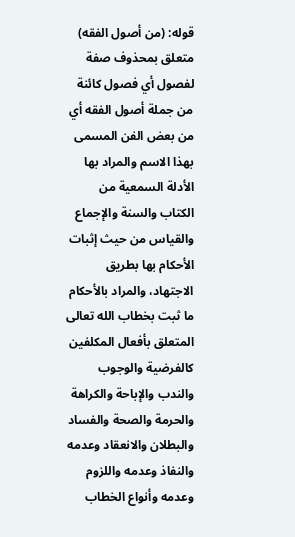قوله: (من أصول الفقه) متعلق بمحذوف صفة لفصول أي فصول كائنة من جملة أصول الفقه أي من بعض الفن المسمى بهذا الاسم والمراد بها الأدلة السمعية من الكتاب والسنة والإجماع والقياس من حيث إثبات الأحكام بها بطريق الاجتهاد، والمراد بالأحكام ما ثبت بخطاب الله تعالى المتعلق بأفعال المكلفين كالفرضية والوجوب والندب والإباحة والكراهة والحرمة والصحة والفساد والبطلان والانعقاد وعدمه والنفاذ وعدمه واللزوم وعدمه وأنواع الخطاب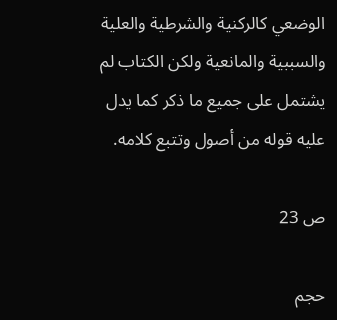الوضعي کالركنية والشرطية والعلية والسببية والمانعية ولكن الكتاب لم يشتمل على جميع ما ذكر كما يدل عليه قوله من أصول وتتبع كلامه.

ص 23

حجم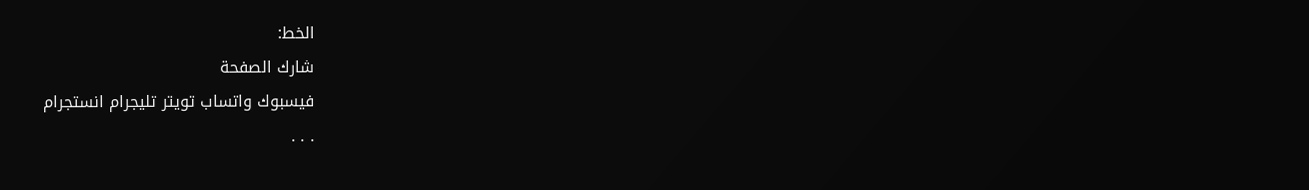الخط:
شارك الصفحة
فيسبوك واتساب تويتر تليجرام انستجرام
. . .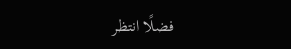فضلًا انتظر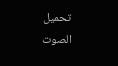تحميل الصوت